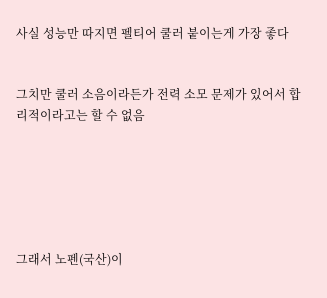사실 성능만 따지면 펠티어 쿨러 붙이는게 가장 좋다


그치만 쿨러 소음이라든가 전력 소모 문제가 있어서 합리적이라고는 할 수 없음






그래서 노펜(국산)이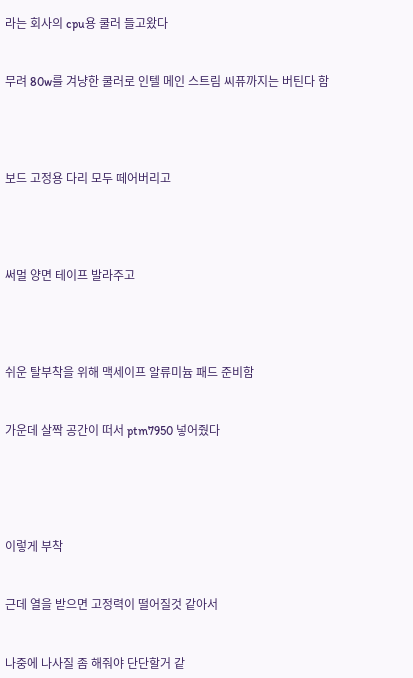라는 회사의 cpu용 쿨러 들고왔다


무려 80w를 겨냥한 쿨러로 인텔 메인 스트림 씨퓨까지는 버틴다 함




보드 고정용 다리 모두 떼어버리고




써멀 양면 테이프 발라주고




쉬운 탈부착을 위해 맥세이프 알류미늄 패드 준비함


가운데 살짝 공간이 떠서 ptm7950 넣어줬다





이렇게 부착


근데 열을 받으면 고정력이 떨어질것 같아서


나중에 나사질 좀 해줘야 단단할거 같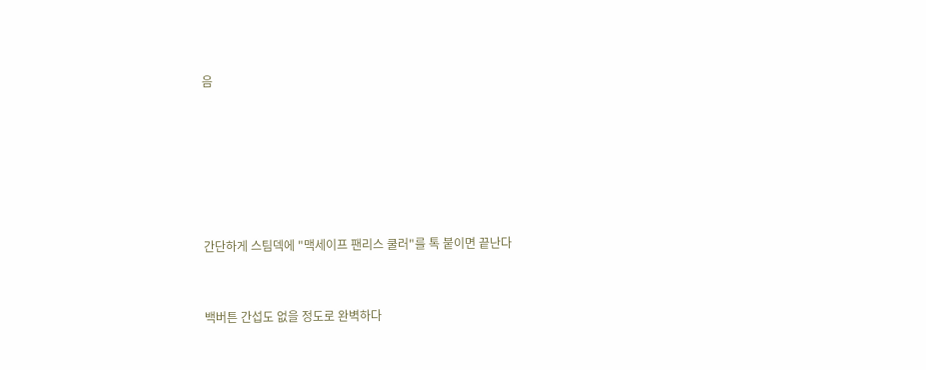음






간단하게 스팀덱에 "맥세이프 팬리스 쿨러"를 톡 붙이면 끝난다


백버튼 간섭도 없을 정도로 완벽하다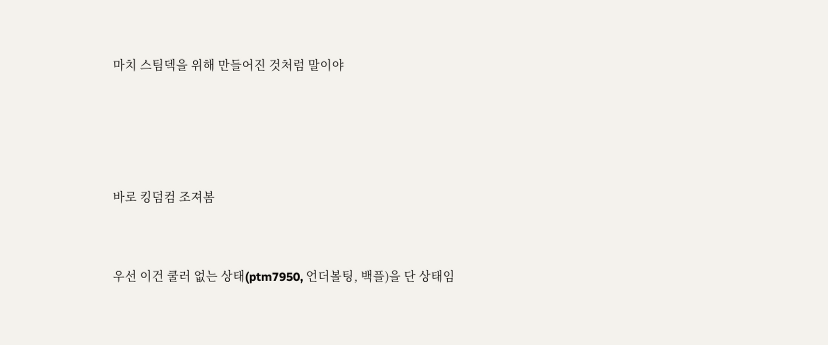마치 스팀덱을 위해 만들어진 것처럼 말이야




바로 킹덤컴 조져봄


우선 이건 쿨러 없는 상태(ptm7950, 언더볼팅, 백플)을 단 상태임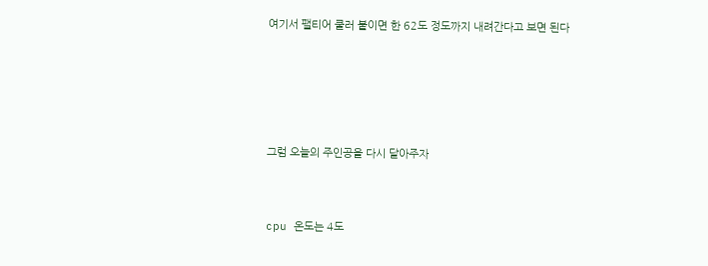여기서 팰티어 쿨러 붙이면 한 62도 정도까지 내려간다고 보면 된다






그럼 오늘의 주인공을 다시 달아주자



cpu 온도는 4도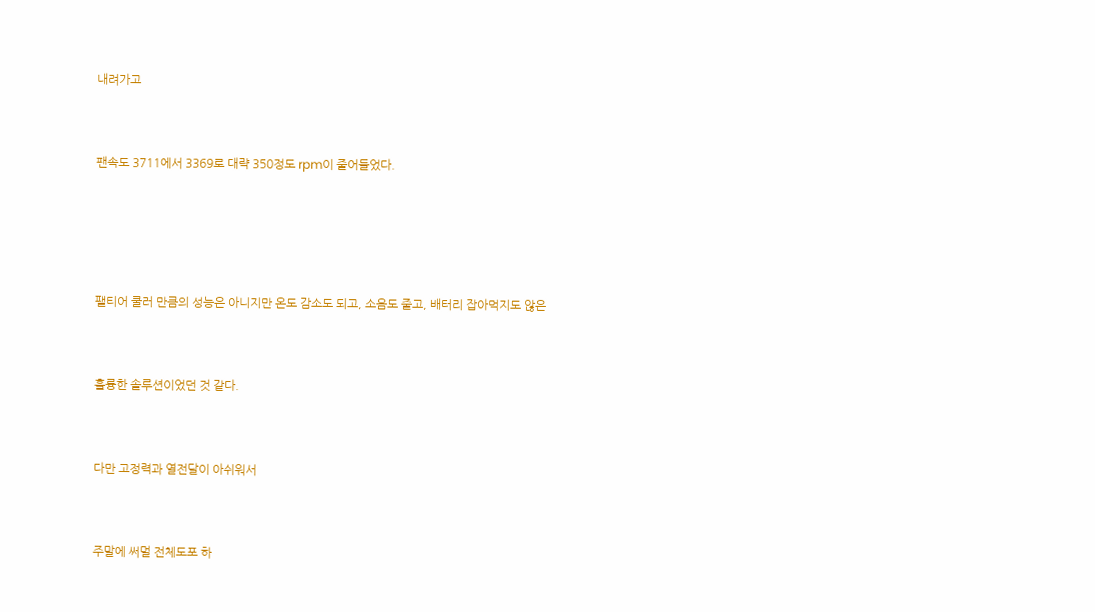내려가고


팬속도 3711에서 3369로 대략 350정도 rpm이 줄어들었다.




팰티어 쿨러 만큼의 성능은 아니지만 온도 감소도 되고, 소음도 줄고, 배터리 잡아먹지도 않은


훌륭한 솔루션이었던 것 같다.


다만 고정력과 열전달이 아쉬워서


주말에 써멀 전체도포 하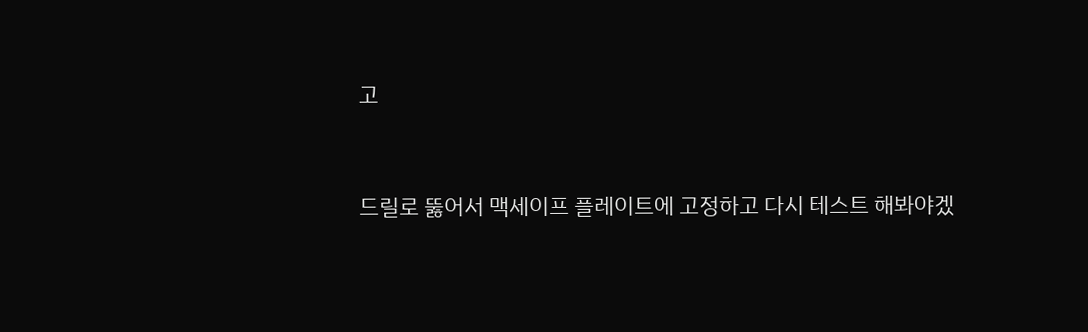고


드릴로 뚫어서 맥세이프 플레이트에 고정하고 다시 테스트 해봐야겠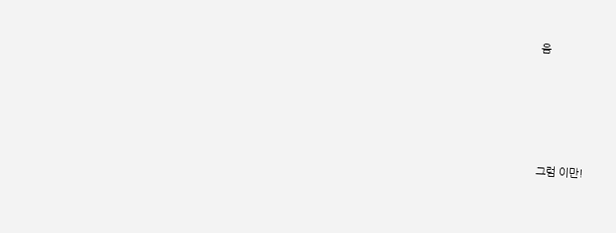음





그럼 이만!